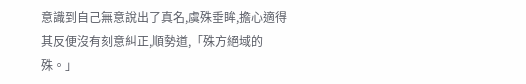意識到自己無意說出了真名,虞殊垂眸,擔心適得其反便沒有刻意糾正,順勢道,「殊方絕域的殊。」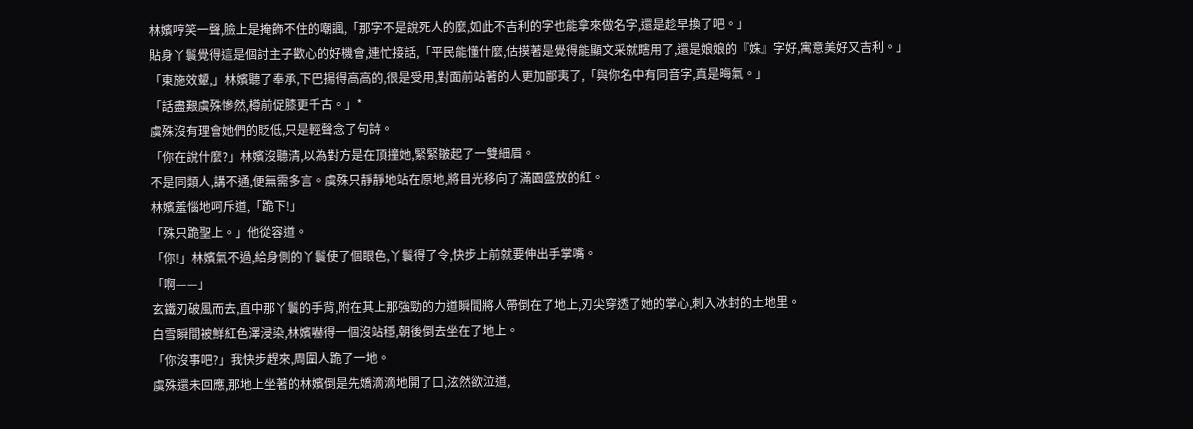林嬪哼笑一聲,臉上是掩飾不住的嘲諷,「那字不是說死人的麼,如此不吉利的字也能拿來做名字,還是趁早換了吧。」
貼身丫鬟覺得這是個討主子歡心的好機會,連忙接話,「平民能懂什麼,估摸著是覺得能顯文采就瞎用了,還是娘娘的『姝』字好,寓意美好又吉利。」
「東施效顰,」林嬪聽了奉承,下巴揚得高高的,很是受用,對面前站著的人更加鄙夷了,「與你名中有同音字,真是晦氣。」
「話盡艱虞殊慘然,樽前促膝更千古。」*
虞殊沒有理會她們的貶低,只是輕聲念了句詩。
「你在說什麼?」林嬪沒聽清,以為對方是在頂撞她,緊緊皺起了一雙細眉。
不是同類人,講不通,便無需多言。虞殊只靜靜地站在原地,將目光移向了滿園盛放的紅。
林嬪羞惱地呵斥道,「跪下!」
「殊只跪聖上。」他從容道。
「你!」林嬪氣不過,給身側的丫鬟使了個眼色,丫鬟得了令,快步上前就要伸出手掌嘴。
「啊——」
玄鐵刃破風而去,直中那丫鬟的手背,附在其上那強勁的力道瞬間將人帶倒在了地上,刃尖穿透了她的掌心,刺入冰封的土地里。
白雪瞬間被鮮紅色澤浸染,林嬪嚇得一個沒站穩,朝後倒去坐在了地上。
「你沒事吧?」我快步趕來,周圍人跪了一地。
虞殊還未回應,那地上坐著的林嬪倒是先嬌滴滴地開了口,泫然欲泣道,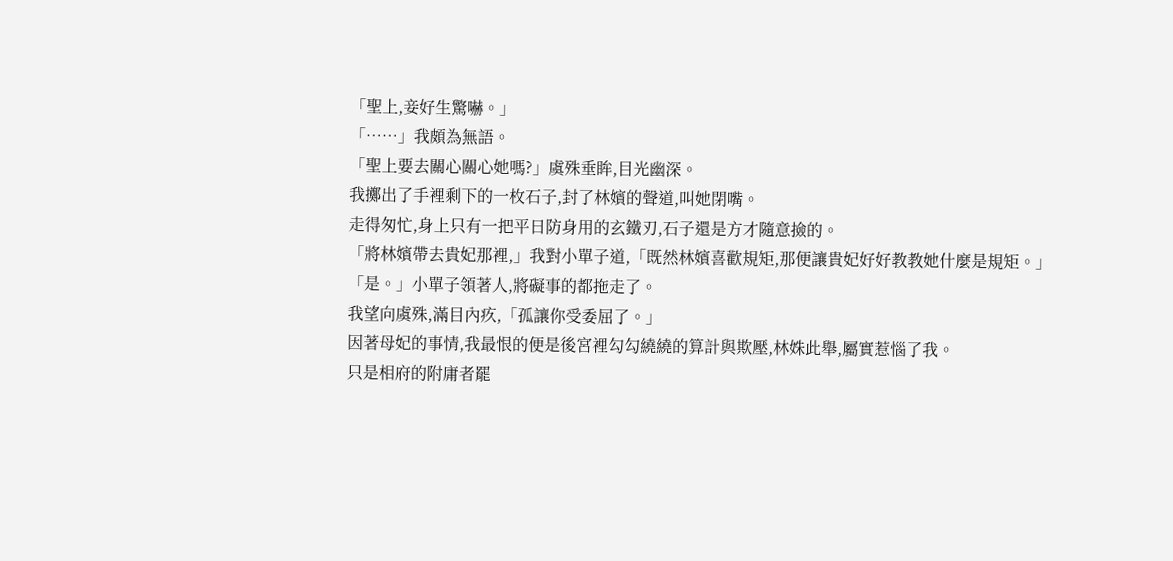「聖上,妾好生驚嚇。」
「……」我頗為無語。
「聖上要去關心關心她嗎?」虞殊垂眸,目光幽深。
我擲出了手裡剩下的一枚石子,封了林嬪的聲道,叫她閉嘴。
走得匆忙,身上只有一把平日防身用的玄鐵刃,石子還是方才隨意撿的。
「將林嬪帶去貴妃那裡,」我對小單子道,「既然林嬪喜歡規矩,那便讓貴妃好好教教她什麼是規矩。」
「是。」小單子領著人,將礙事的都拖走了。
我望向虞殊,滿目內疚,「孤讓你受委屈了。」
因著母妃的事情,我最恨的便是後宮裡勾勾繞繞的算計與欺壓,林姝此舉,屬實惹惱了我。
只是相府的附庸者罷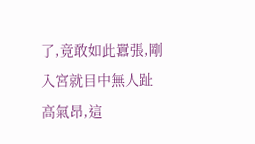了,竟敢如此囂張,剛入宮就目中無人趾高氣昂,這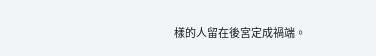樣的人留在後宮定成禍端。